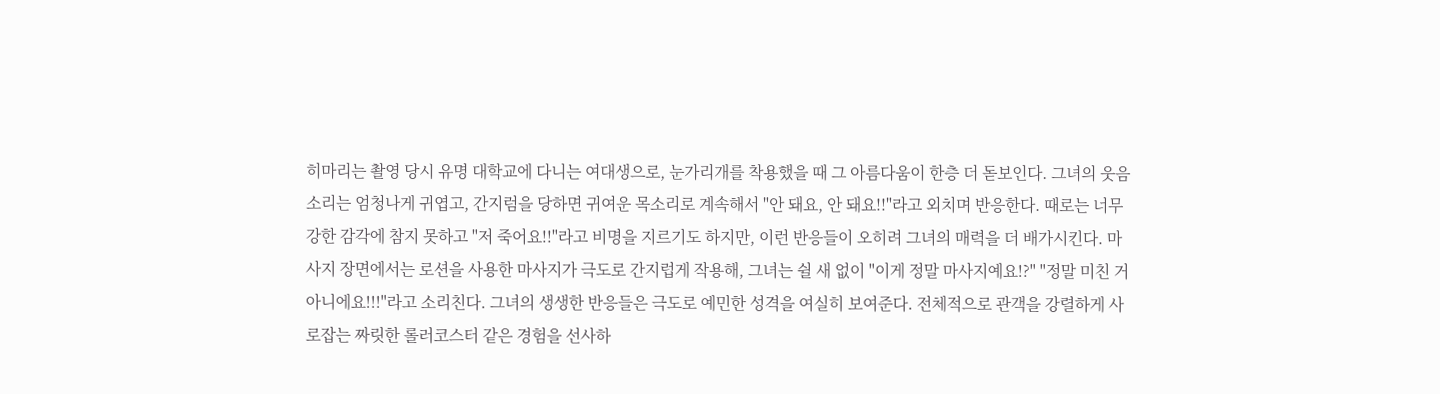히마리는 촬영 당시 유명 대학교에 다니는 여대생으로, 눈가리개를 착용했을 때 그 아름다움이 한층 더 돋보인다. 그녀의 웃음소리는 엄청나게 귀엽고, 간지럼을 당하면 귀여운 목소리로 계속해서 "안 돼요, 안 돼요!!"라고 외치며 반응한다. 때로는 너무 강한 감각에 참지 못하고 "저 죽어요!!"라고 비명을 지르기도 하지만, 이런 반응들이 오히려 그녀의 매력을 더 배가시킨다. 마사지 장면에서는 로션을 사용한 마사지가 극도로 간지럽게 작용해, 그녀는 쉴 새 없이 "이게 정말 마사지예요!?" "정말 미친 거 아니에요!!!"라고 소리친다. 그녀의 생생한 반응들은 극도로 예민한 성격을 여실히 보여준다. 전체적으로 관객을 강렬하게 사로잡는 짜릿한 롤러코스터 같은 경험을 선사하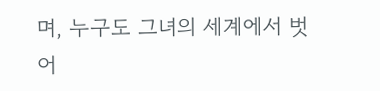며, 누구도 그녀의 세계에서 벗어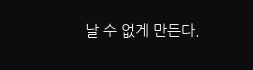날 수 없게 만든다.